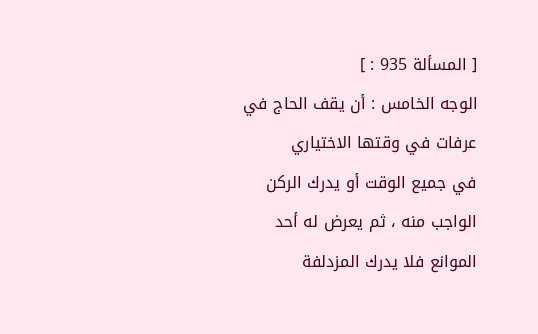[ المسألة 935 : ]
الوجه الخامس : أن يقف الحاج في عرفات في وقتها الاختياري
في جميع الوقت أو يدرك الركن الواجب منه ، ثم يعرض له أحد
الموانع فلا يدرك المزدلفة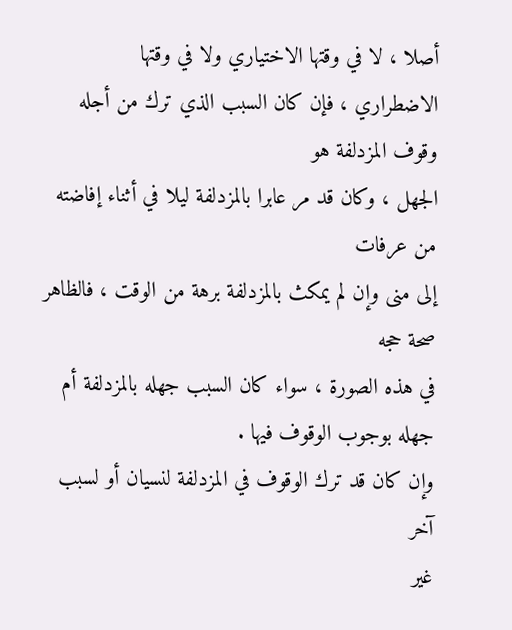أصلا ، لا في وقتها الاختياري ولا في وقتها
الاضطراري ، فإن كان السبب الذي ترك من أجله وقوف المزدلفة هو
الجهل ، وكان قد مر عابرا بالمزدلفة ليلا في أثناء إفاضته من عرفات
إلى منى وإن لم يمكث بالمزدلفة برهة من الوقت ، فالظاهر صحة حجه
في هذه الصورة ، سواء كان السبب جهله بالمزدلفة أم جهله بوجوب الوقوف فيها .
وإن كان قد ترك الوقوف في المزدلفة لنسيان أو لسبب آخر
غير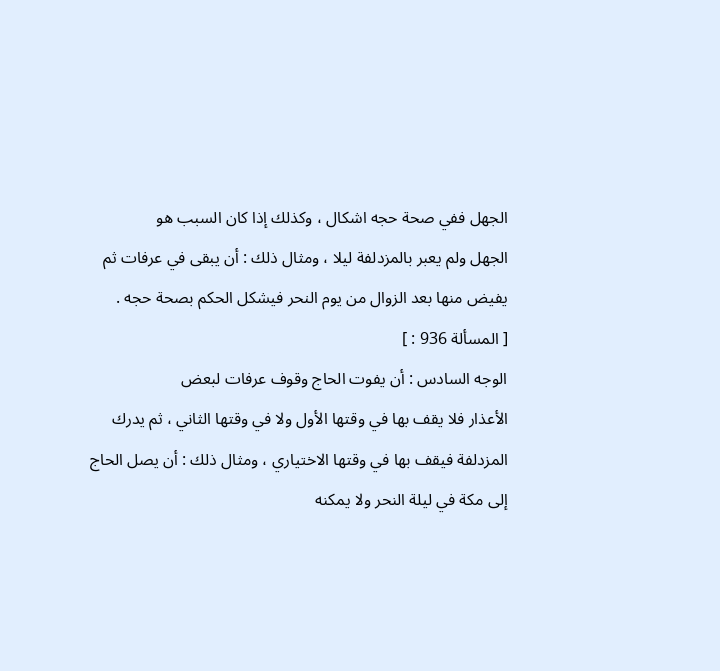الجهل ففي صحة حجه اشكال ، وكذلك إذا كان السبب هو
الجهل ولم يعبر بالمزدلفة ليلا ، ومثال ذلك : أن يبقى في عرفات ثم
يفيض منها بعد الزوال من يوم النحر فيشكل الحكم بصحة حجه .
[ المسألة 936 : ]
الوجه السادس : أن يفوت الحاج وقوف عرفات لبعض
الأعذار فلا يقف بها في وقتها الأول ولا في وقتها الثاني ، ثم يدرك
المزدلفة فيقف بها في وقتها الاختياري ، ومثال ذلك : أن يصل الحاج
إلى مكة في ليلة النحر ولا يمكنه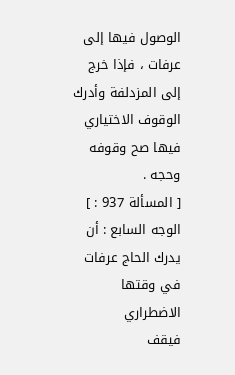الوصول فيها إلى عرفات ، فإذا خرج
إلى المزدلفة وأدرك الوقوف الاختياري فيها صح وقوفه وحجه .
[ المسألة 937 : ]
الوجه السابع : أن يدرك الحاج عرفات في وقتها الاضطراري
فيقف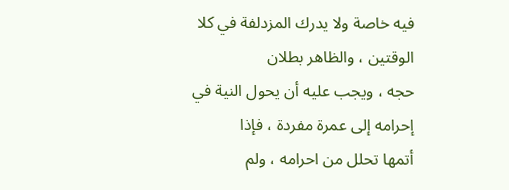فيه خاصة ولا يدرك المزدلفة في كلا الوقتين ، والظاهر بطلان
حجه ، ويجب عليه أن يحول النية في إحرامه إلى عمرة مفردة ، فإذا
أتمها تحلل من احرامه ، ولم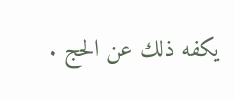يكفه ذلك عن الحج .